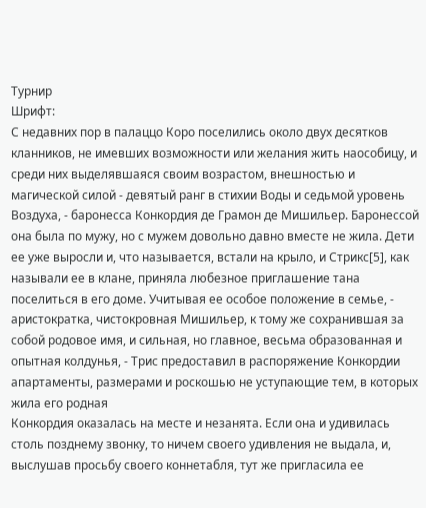Турнир
Шрифт:
С недавних пор в палаццо Коро поселились около двух десятков кланников, не имевших возможности или желания жить наособицу, и среди них выделявшаяся своим возрастом, внешностью и магической силой - девятый ранг в стихии Воды и седьмой уровень Воздуха, - баронесса Конкордия де Грамон де Мишильер. Баронессой она была по мужу, но с мужем довольно давно вместе не жила. Дети ее уже выросли и, что называется, встали на крыло, и Стрикс[5], как называли ее в клане, приняла любезное приглашение тана поселиться в его доме. Учитывая ее особое положение в семье, - аристократка, чистокровная Мишильер, к тому же сохранившая за собой родовое имя, и сильная, но главное, весьма образованная и опытная колдунья, - Трис предоставил в распоряжение Конкордии апартаменты, размерами и роскошью не уступающие тем, в которых жила его родная
Конкордия оказалась на месте и незанята. Если она и удивилась столь позднему звонку, то ничем своего удивления не выдала, и, выслушав просьбу своего коннетабля, тут же пригласила ее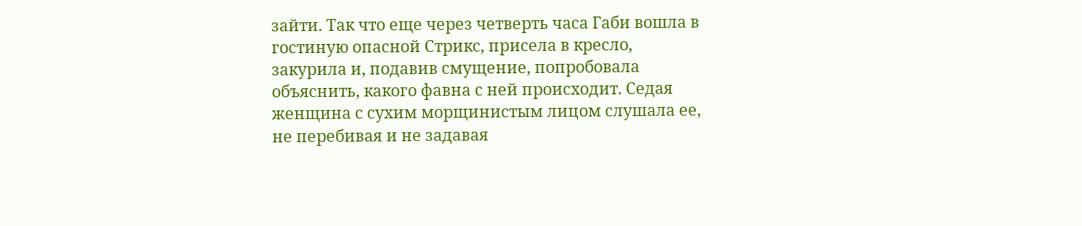зайти. Так что еще через четверть часа Габи вошла в гостиную опасной Стрикс, присела в кресло, закурила и, подавив смущение, попробовала объяснить, какого фавна с ней происходит. Седая женщина с сухим морщинистым лицом слушала ее, не перебивая и не задавая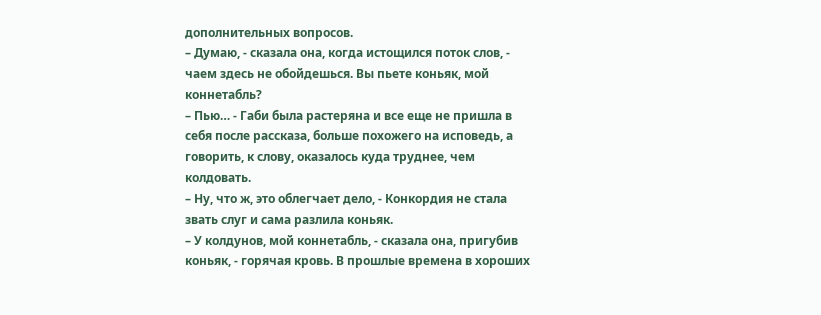дополнительных вопросов.
– Думаю, - сказала она, когда истощился поток слов, - чаем здесь не обойдешься. Вы пьете коньяк, мой коннетабль?
– Пью… - Габи была растеряна и все еще не пришла в себя после рассказа, больше похожего на исповедь, а говорить, к слову, оказалось куда труднее, чем колдовать.
– Ну, что ж, это облегчает дело, - Конкордия не стала звать слуг и сама разлила коньяк.
– У колдунов, мой коннетабль, - сказала она, пригубив коньяк, - горячая кровь. В прошлые времена в хороших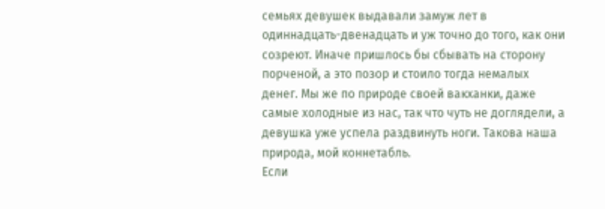семьях девушек выдавали замуж лет в одиннадцать-двенадцать и уж точно до того, как они созреют. Иначе пришлось бы сбывать на сторону порченой, а это позор и стоило тогда немалых денег. Мы же по природе своей вакханки, даже самые холодные из нас, так что чуть не доглядели, а девушка уже успела раздвинуть ноги. Такова наша природа, мой коннетабль.
Если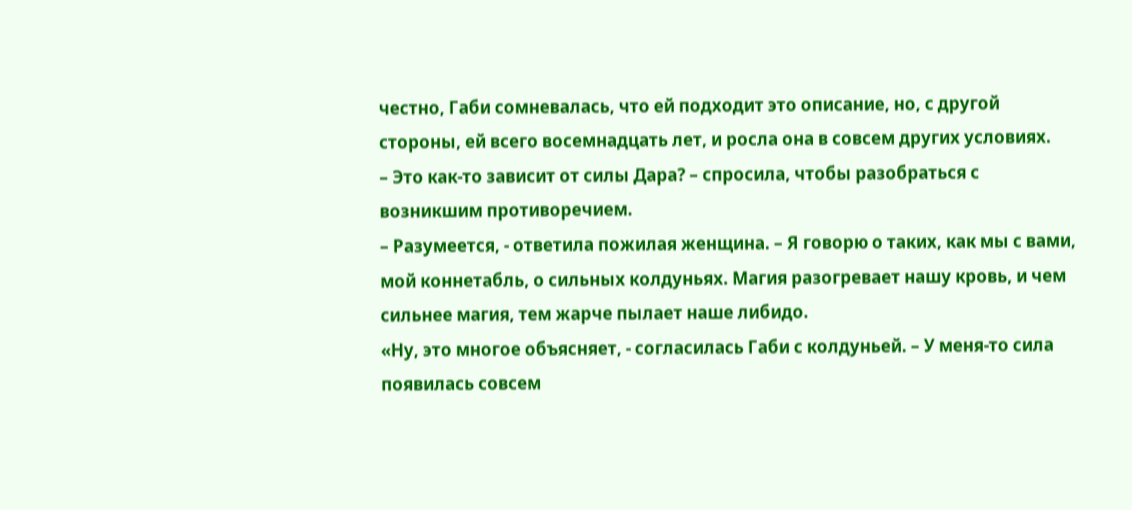честно, Габи сомневалась, что ей подходит это описание, но, с другой стороны, ей всего восемнадцать лет, и росла она в совсем других условиях.
– Это как-то зависит от силы Дара? – спросила, чтобы разобраться с возникшим противоречием.
– Разумеется, - ответила пожилая женщина. – Я говорю о таких, как мы с вами, мой коннетабль, о сильных колдуньях. Магия разогревает нашу кровь, и чем сильнее магия, тем жарче пылает наше либидо.
«Ну, это многое объясняет, - согласилась Габи с колдуньей. – У меня-то сила появилась совсем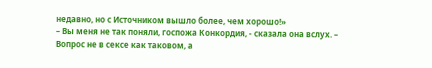недавно, но с Источником вышло более, чем хорошо!»
– Вы меня не так поняли, госпожа Конкордия, - сказала она вслух. – Вопрос не в сексе как таковом, а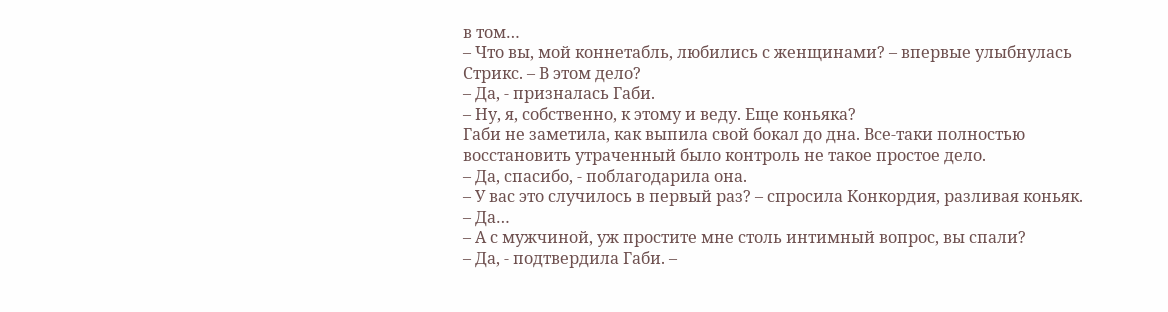в том…
– Что вы, мой коннетабль, любились с женщинами? – впервые улыбнулась Стрикс. – В этом дело?
– Да, - призналась Габи.
– Ну, я, собственно, к этому и веду. Еще коньяка?
Габи не заметила, как выпила свой бокал до дна. Все-таки полностью восстановить утраченный было контроль не такое простое дело.
– Да, спасибо, - поблагодарила она.
– У вас это случилось в первый раз? – спросила Конкордия, разливая коньяк.
– Да…
– А с мужчиной, уж простите мне столь интимный вопрос, вы спали?
– Да, - подтвердила Габи. –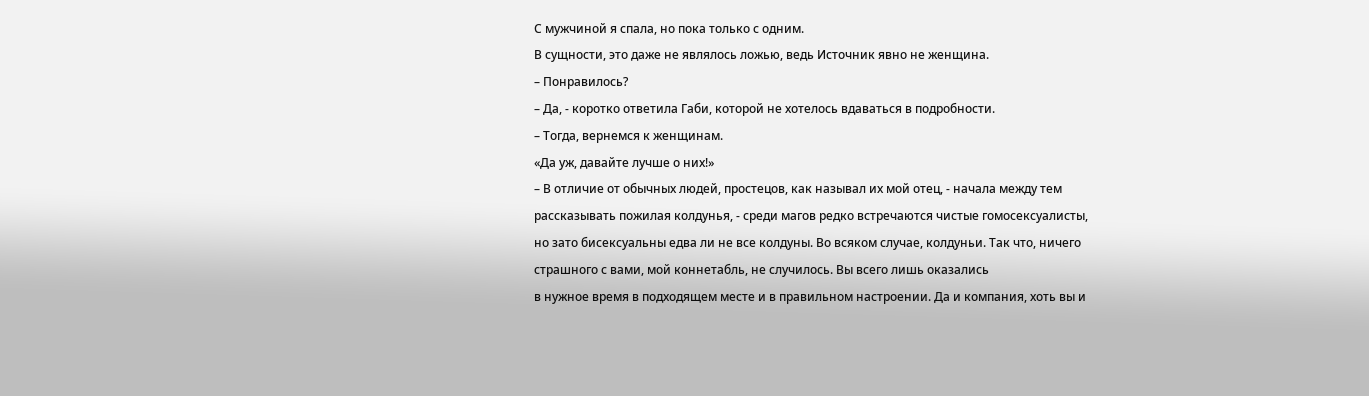С мужчиной я спала, но пока только с одним.
В сущности, это даже не являлось ложью, ведь Источник явно не женщина.
– Понравилось?
– Да, - коротко ответила Габи, которой не хотелось вдаваться в подробности.
– Тогда, вернемся к женщинам.
«Да уж, давайте лучше о них!»
– В отличие от обычных людей, простецов, как называл их мой отец, - начала между тем рассказывать пожилая колдунья, - среди магов редко встречаются чистые гомосексуалисты, но зато бисексуальны едва ли не все колдуны. Во всяком случае, колдуньи. Так что, ничего страшного с вами, мой коннетабль, не случилось. Вы всего лишь оказались
в нужное время в подходящем месте и в правильном настроении. Да и компания, хоть вы и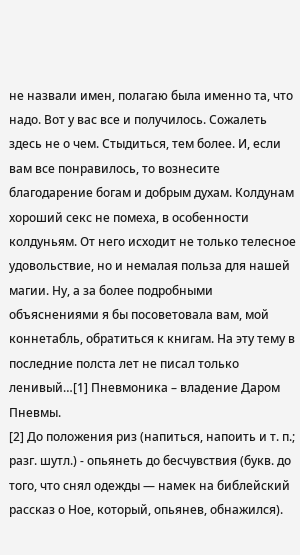не назвали имен, полагаю была именно та, что надо. Вот у вас все и получилось. Сожалеть здесь не о чем. Стыдиться, тем более. И, если вам все понравилось, то вознесите благодарение богам и добрым духам. Колдунам хороший секс не помеха, в особенности колдуньям. От него исходит не только телесное удовольствие, но и немалая польза для нашей магии. Ну, а за более подробными объяснениями я бы посоветовала вам, мой коннетабль, обратиться к книгам. На эту тему в последние полста лет не писал только ленивый…[1] Пневмоника – владение Даром Пневмы.
[2] До положения риз (напиться, напоить и т. п.; разг. шутл.) - опьянеть до бесчувствия (букв. до того, что снял одежды — намек на библейский рассказ о Ное, который, опьянев, обнажился).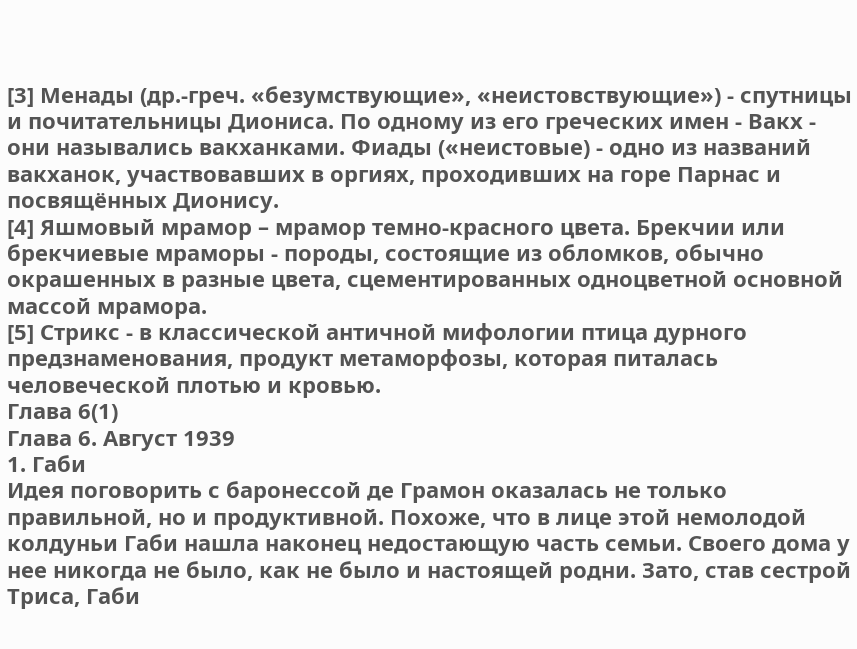[3] Менады (др.-греч. «безумствующие», «неистовствующие») - спутницы и почитательницы Диониса. По одному из его греческих имен - Вакх - они назывались вакханками. Фиады («неистовые) - одно из названий вакханок, участвовавших в оргиях, проходивших на горе Парнас и посвящённых Дионису.
[4] Яшмовый мрамор – мрамор темно-красного цвета. Брекчии или брекчиевые мраморы - породы, состоящие из обломков, обычно окрашенных в разные цвета, сцементированных одноцветной основной массой мрамора.
[5] Стрикс - в классической античной мифологии птица дурного предзнаменования, продукт метаморфозы, которая питалась человеческой плотью и кровью.
Глава 6(1)
Глава 6. Август 1939
1. Габи
Идея поговорить с баронессой де Грамон оказалась не только правильной, но и продуктивной. Похоже, что в лице этой немолодой колдуньи Габи нашла наконец недостающую часть семьи. Своего дома у нее никогда не было, как не было и настоящей родни. Зато, став сестрой Триса, Габи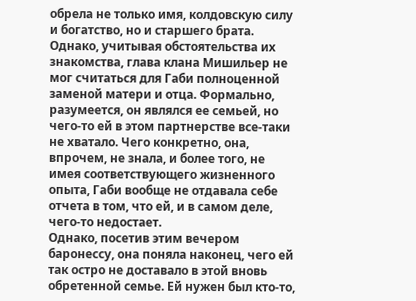обрела не только имя, колдовскую силу и богатство, но и старшего брата. Однако, учитывая обстоятельства их знакомства, глава клана Мишильер не мог считаться для Габи полноценной заменой матери и отца. Формально, разумеется, он являлся ее семьей, но чего-то ей в этом партнерстве все-таки не хватало. Чего конкретно, она, впрочем, не знала, и более того, не имея соответствующего жизненного опыта, Габи вообще не отдавала себе отчета в том, что ей, и в самом деле, чего-то недостает.
Однако, посетив этим вечером баронессу, она поняла наконец, чего ей так остро не доставало в этой вновь обретенной семье. Ей нужен был кто-то,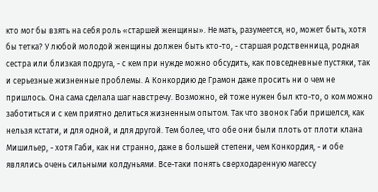кто мог бы взять на себя роль «старшей женщины». Не мать, разумеется, но, может быть, хотя бы тетка? У любой молодой женщины должен быть кто-то, - старшая родственница, родная сестра или близкая подруга, - с кем при нужде можно обсудить, как повседневные пустяки, так и серьезные жизненные проблемы. А Конкордию де Грамон даже просить ни о чем не пришлось. Она сама сделала шаг навстречу. Возможно, ей тоже нужен был кто-то, о ком можно заботиться и с кем приятно делиться жизненным опытом. Так что звонок Габи пришелся, как нельзя кстати, и для одной, и для другой. Тем более, что обе они были плоть от плоти клана Мишильер, - хотя Габи, как ни странно, даже в большей степени, чем Конкордия, - и обе являлись очень сильными колдуньями. Все-таки понять сверходаренную магессу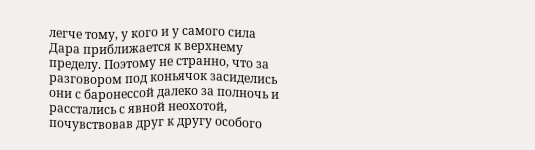легче тому, у кого и у самого сила Дара приближается к верхнему пределу. Поэтому не странно, что за разговором под коньячок засиделись они с баронессой далеко за полночь и расстались с явной неохотой, почувствовав друг к другу особого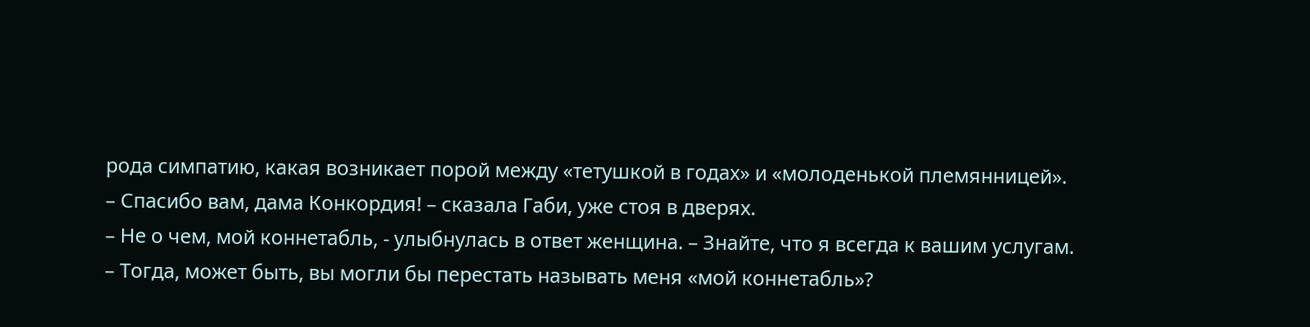рода симпатию, какая возникает порой между «тетушкой в годах» и «молоденькой племянницей».
– Спасибо вам, дама Конкордия! – сказала Габи, уже стоя в дверях.
– Не о чем, мой коннетабль, - улыбнулась в ответ женщина. – Знайте, что я всегда к вашим услугам.
– Тогда, может быть, вы могли бы перестать называть меня «мой коннетабль»?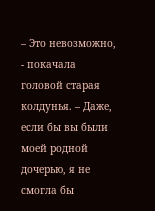– Это невозможно, - покачала головой старая колдунья. – Даже, если бы вы были моей родной дочерью, я не смогла бы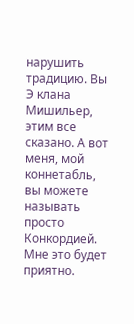нарушить традицию. Вы Э клана Мишильер, этим все сказано. А вот меня, мой коннетабль, вы можете называть просто Конкордией. Мне это будет приятно.